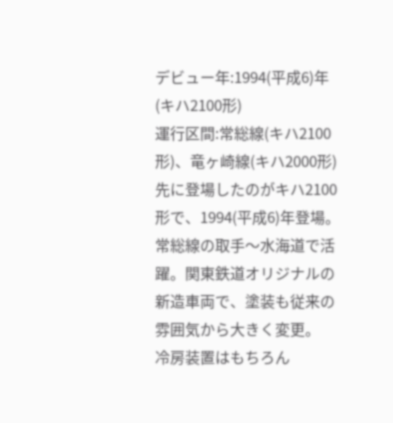デビュー年:1994(平成6)年(キハ2100形)
運行区間:常総線(キハ2100形)、竜ヶ崎線(キハ2000形)
先に登場したのがキハ2100形で、1994(平成6)年登場。常総線の取手〜水海道で活躍。関東鉄道オリジナルの新造車両で、塗装も従来の雰囲気から大きく変更。
冷房装置はもちろん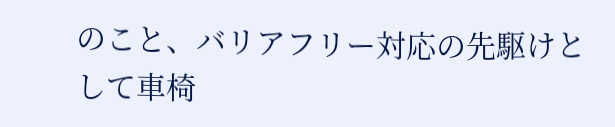のこと、バリアフリー対応の先駆けとして車椅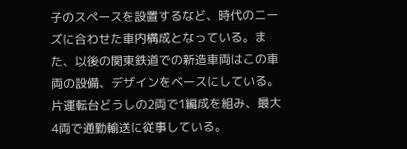子のスペースを設置するなど、時代のニーズに合わせた車内構成となっている。また、以後の関東鉄道での新造車両はこの車両の設備、デザインをベースにしている。片運転台どうしの2両で1編成を組み、最大4両で通勤輸送に従事している。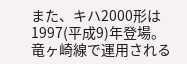また、キハ2000形は1997(平成9)年登場。
竜ヶ崎線で運用される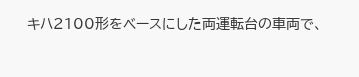キハ2100形をベースにした両運転台の車両で、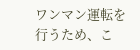ワンマン運転を行うため、こ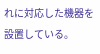れに対応した機器を設置している。